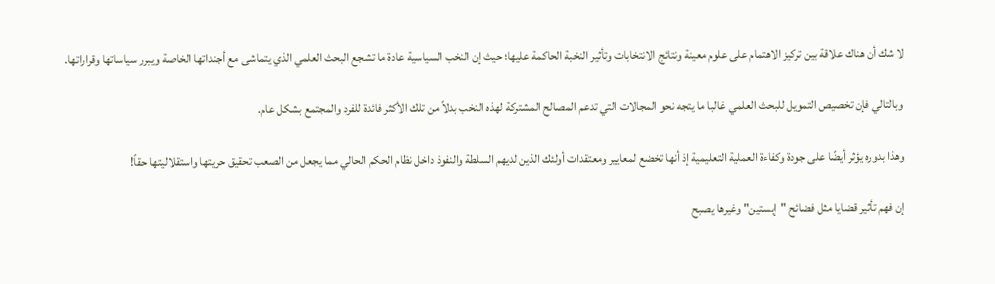لا شك أن هناك علاقة بين تركيز الاهتمام على علوم معينة ونتائج الانتخابات وتأثير النخبة الحاكمة عليها؛ حيث إن النخب السياسية عادة ما تشجع البحث العلمي الذي يتماشى مع أجنداتها الخاصة ويبرر سياساتها وقراراتها.

وبالتالي فإن تخصيص التمويل للبحث العلمي غالبا ما يتجه نحو المجالات التي تدعم المصالح المشتركة لهذه النخب بدلاً من تلك الأكثر فائدة للفرد والمجتمع بشكل عام.

وهذا بدوره يؤثر أيضًا على جودة وكفاءة العملية التعليمية إذ أنها تخضع لمعايير ومعتقدات أولئك الذين لديهم السلطة والنفوذ داخل نظام الحكم الحالي مما يجعل من الصعب تحقيق حريتها واستقلاليتها حقاً!

إن فهم تأثير قضايا مثل فضائح "إبستين" وغيرها يصبح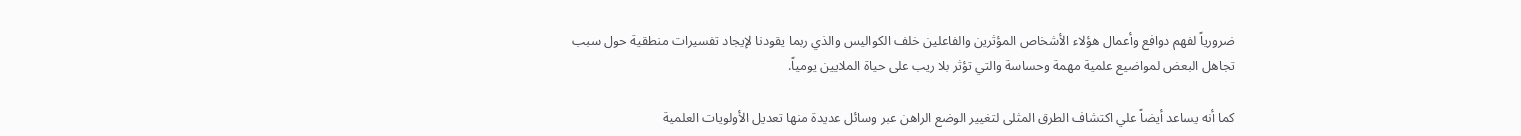ضرورياً لفهم دوافع وأعمال هؤلاء الأشخاص المؤثرين والفاعلين خلف الكواليس والذي ربما يقودنا لإيجاد تفسيرات منطقية حول سبب تجاهل البعض لمواضيع علمية مهمة وحساسة والتي تؤثر بلا ريب على حياة الملايين يومياً.

كما أنه يساعد أيضاً علي اكتشاف الطرق المثلى لتغيير الوضع الراهن عبر وسائل عديدة منها تعديل الأولويات العلمية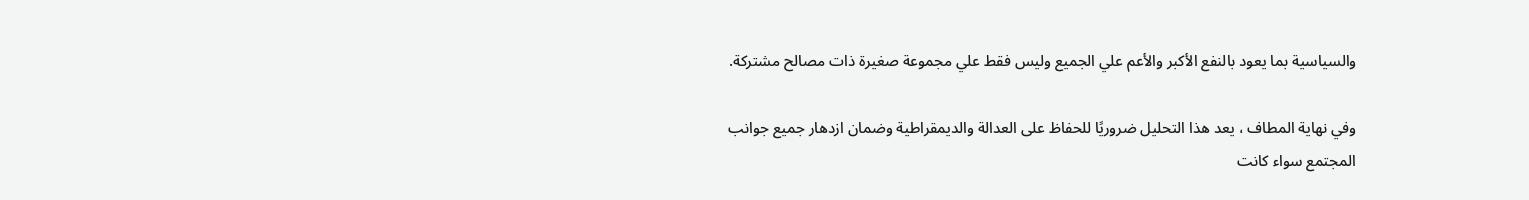والسياسية بما يعود بالنفع الأكبر والأعم علي الجميع وليس فقط علي مجموعة صغيرة ذات مصالح مشتركة.

وفي نهاية المطاف ، يعد هذا التحليل ضروريًا للحفاظ على العدالة والديمقراطية وضمان ازدهار جميع جوانب المجتمع سواء كانت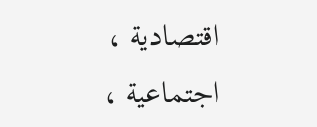اقتصادية ، اجتماعية ،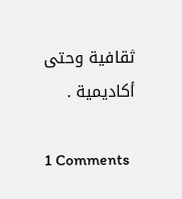ثقافية وحتى أكاديمية .

1 Comments